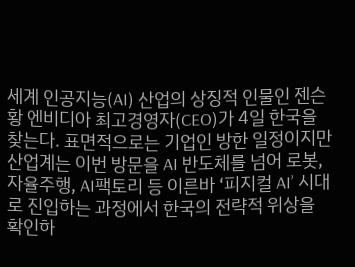세계 인공지능(AI) 산업의 상징적 인물인 젠슨 황 엔비디아 최고경영자(CEO)가 4일 한국을 찾는다. 표면적으로는 기업인 방한 일정이지만 산업계는 이번 방문을 AI 반도체를 넘어 로봇, 자율주행, AI팩토리 등 이른바 ‘피지컬 AI’ 시대로 진입하는 과정에서 한국의 전략적 위상을 확인하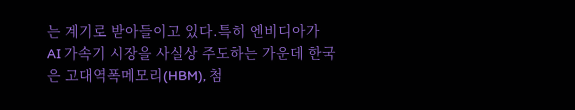는 계기로 받아들이고 있다.특히 엔비디아가 AI 가속기 시장을 사실상 주도하는 가운데 한국은 고대역폭메모리(HBM), 첨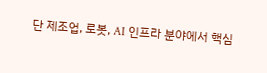단 제조업, 로봇, AI 인프라 분야에서 핵심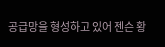공급망을 형성하고 있어 젠슨 황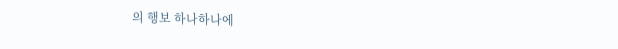의 행보 하나하나에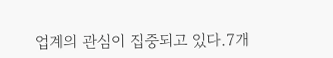업계의 관심이 집중되고 있다.7개